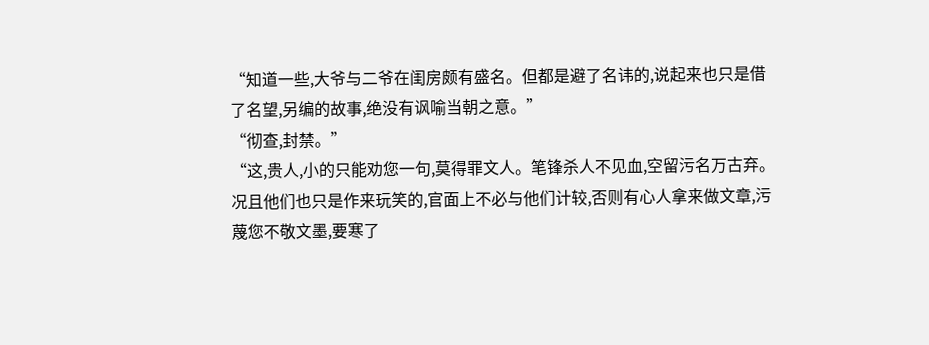“知道一些,大爷与二爷在闺房颇有盛名。但都是避了名讳的,说起来也只是借了名望,另编的故事,绝没有讽喻当朝之意。”
“彻查,封禁。”
“这,贵人,小的只能劝您一句,莫得罪文人。笔锋杀人不见血,空留污名万古弃。况且他们也只是作来玩笑的,官面上不必与他们计较,否则有心人拿来做文章,污蔑您不敬文墨,要寒了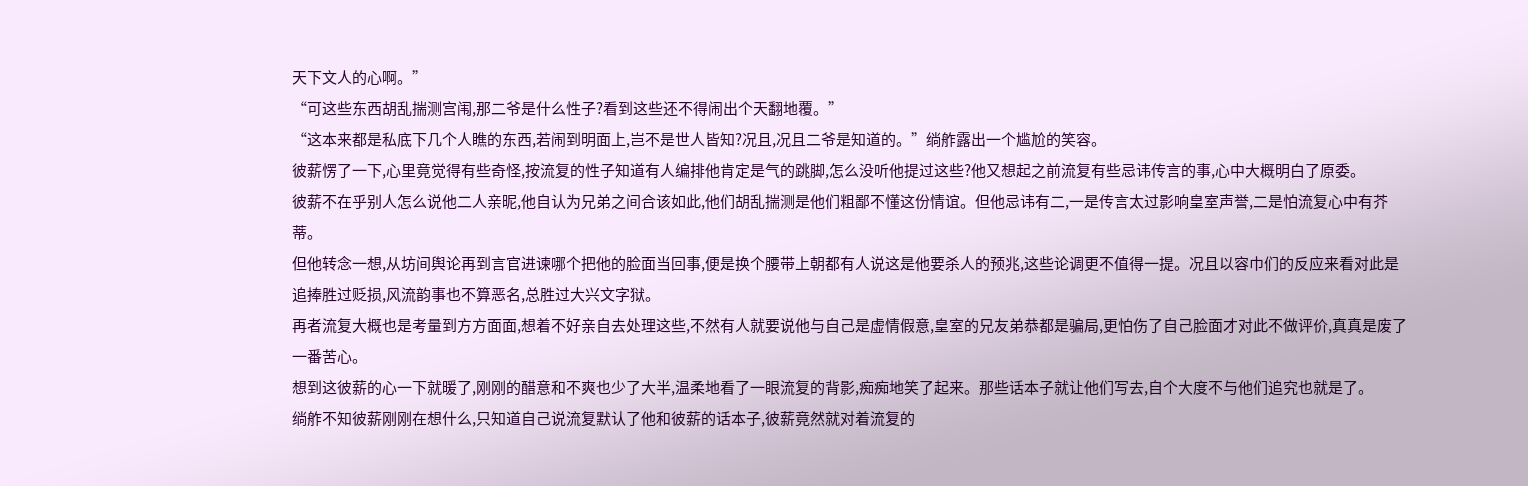天下文人的心啊。”
“可这些东西胡乱揣测宫闱,那二爷是什么性子?看到这些还不得闹出个天翻地覆。”
“这本来都是私底下几个人瞧的东西,若闹到明面上,岂不是世人皆知?况且,况且二爷是知道的。”绱舴露出一个尴尬的笑容。
彼薪愣了一下,心里竟觉得有些奇怪,按流复的性子知道有人编排他肯定是气的跳脚,怎么没听他提过这些?他又想起之前流复有些忌讳传言的事,心中大概明白了原委。
彼薪不在乎别人怎么说他二人亲昵,他自认为兄弟之间合该如此,他们胡乱揣测是他们粗鄙不懂这份情谊。但他忌讳有二,一是传言太过影响皇室声誉,二是怕流复心中有芥蒂。
但他转念一想,从坊间舆论再到言官进谏哪个把他的脸面当回事,便是换个腰带上朝都有人说这是他要杀人的预兆,这些论调更不值得一提。况且以容巾们的反应来看对此是追捧胜过贬损,风流韵事也不算恶名,总胜过大兴文字狱。
再者流复大概也是考量到方方面面,想着不好亲自去处理这些,不然有人就要说他与自己是虚情假意,皇室的兄友弟恭都是骗局,更怕伤了自己脸面才对此不做评价,真真是废了一番苦心。
想到这彼薪的心一下就暖了,刚刚的醋意和不爽也少了大半,温柔地看了一眼流复的背影,痴痴地笑了起来。那些话本子就让他们写去,自个大度不与他们追究也就是了。
绱舴不知彼薪刚刚在想什么,只知道自己说流复默认了他和彼薪的话本子,彼薪竟然就对着流复的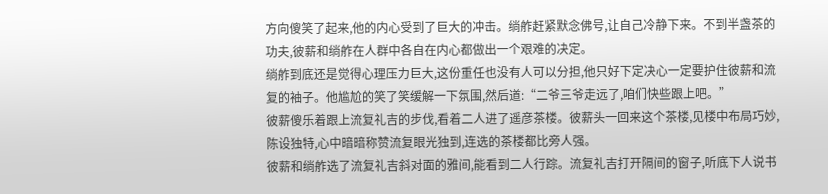方向傻笑了起来,他的内心受到了巨大的冲击。绱舴赶紧默念佛号,让自己冷静下来。不到半盏茶的功夫,彼薪和绱舴在人群中各自在内心都做出一个艰难的决定。
绱舴到底还是觉得心理压力巨大,这份重任也没有人可以分担,他只好下定决心一定要护住彼薪和流复的袖子。他尴尬的笑了笑缓解一下氛围,然后道:“二爷三爷走远了,咱们快些跟上吧。”
彼薪傻乐着跟上流复礼吉的步伐,看着二人进了遥彦茶楼。彼薪头一回来这个茶楼,见楼中布局巧妙,陈设独特,心中暗暗称赞流复眼光独到,连选的茶楼都比旁人强。
彼薪和绱舴选了流复礼吉斜对面的雅间,能看到二人行踪。流复礼吉打开隔间的窗子,听底下人说书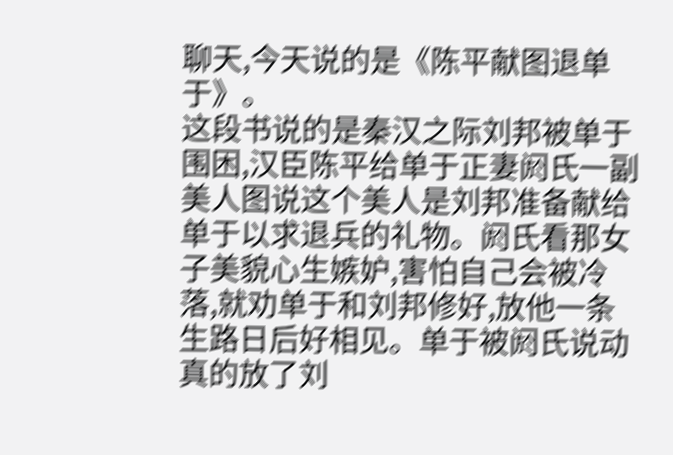聊天,今天说的是《陈平献图退单于》。
这段书说的是秦汉之际刘邦被单于围困,汉臣陈平给单于正妻阏氏一副美人图说这个美人是刘邦准备献给单于以求退兵的礼物。阏氏看那女子美貌心生嫉妒,害怕自己会被冷落,就劝单于和刘邦修好,放他一条生路日后好相见。单于被阏氏说动真的放了刘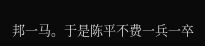邦一马。于是陈平不费一兵一卒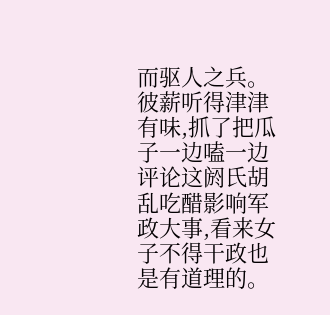而驱人之兵。
彼薪听得津津有味,抓了把瓜子一边嗑一边评论这阏氏胡乱吃醋影响军政大事,看来女子不得干政也是有道理的。